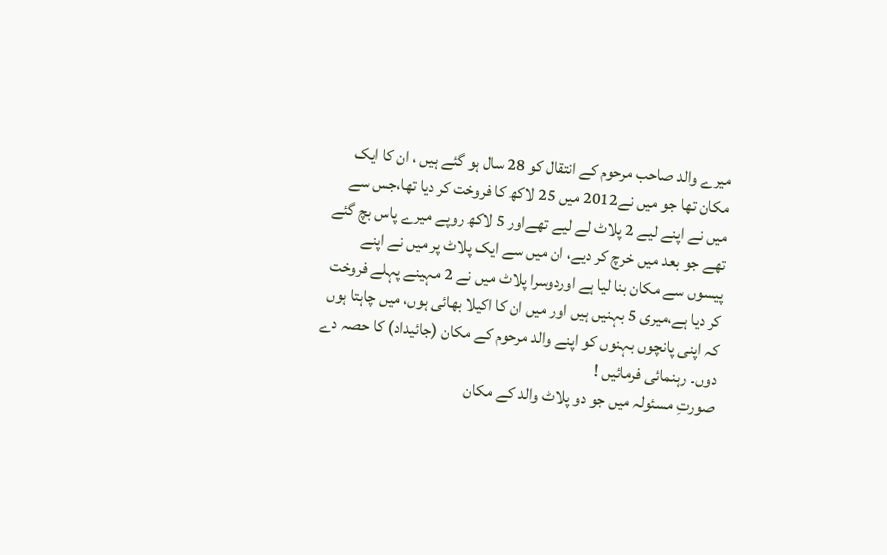میرے والد صاحب مرحوم کے انتقال کو 28 سال ہو گئے ہیں ، ان کا ایک مکان تھا جو میں نے2012 میں 25 لاکھ کا فروخت کر دیا تھا،جس سے میں نے اپنے لیے 2 پلاٹ لے لیے تھےاور 5 لاکھ روپے میرے پاس بچ گئے تھے جو بعد میں خرچ کر دیے، ان میں سے ایک پلاٹ پر میں نے اپنے پیسوں سے مکان بنا لیا ہے اوردوسرا پلاٹ میں نے 2 مہینے پہلے فروخت کر دیا ہے،میری 5 بہنیں ہیں اور میں ان کا اکیلا بھائی ہوں، میں چاہتا ہوں کہ اپنی پانچوں بہنوں کو اپنے والد مرحوم کے مکان (جائیداد) کا حصہ دے دوں۔ رہنمائی فرمائیں !
صورتِ مسئولہ میں جو دو پلاٹ والد کے مکان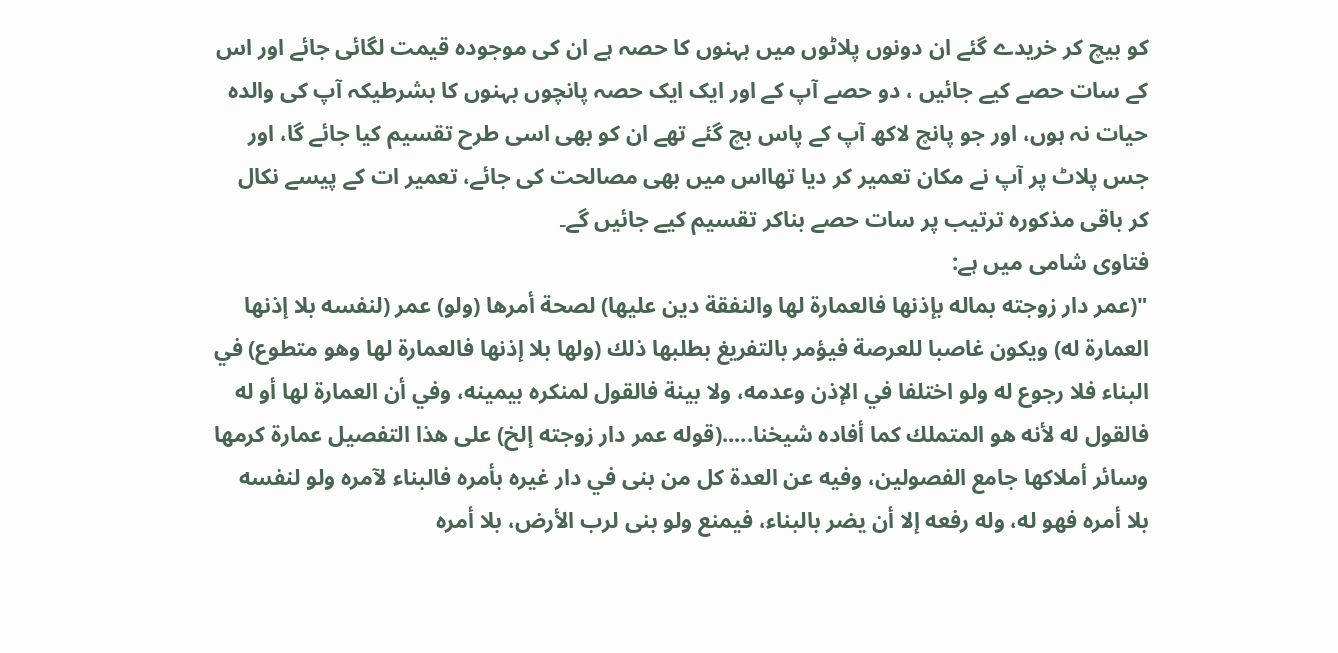کو بیچ کر خریدے گئے ان دونوں پلاٹوں میں بہنوں کا حصہ ہے ان کی موجودہ قیمت لگائی جائے اور اس کے سات حصے کیے جائیں ، دو حصے آپ کے اور ایک ایک حصہ پانچوں بہنوں کا بشرطیکہ آپ کی والدہ حیات نہ ہوں، اور جو پانچ لاکھ آپ کے پاس بچ گئے تھے ان کو بھی اسی طرح تقسیم کیا جائے گا، اور جس پلاٹ پر آپ نے مکان تعمیر کر دیا تھااس میں بھی مصالحت کی جائے، تعمیر ات کے پیسے نکال کر باقی مذکورہ ترتیب پر سات حصے بناکر تقسیم کیے جائیں گے۔
فتاوی شامی میں ہے:
"(عمر دار زوجته بماله بإذنها فالعمارة لها والنفقة دين عليها) لصحة أمرها (ولو) عمر (لنفسه بلا إذنها العمارة له) ويكون غاصبا للعرصة فيؤمر بالتفريغ بطلبها ذلك (ولها بلا إذنها فالعمارة لها وهو متطوع) في البناء فلا رجوع له ولو اختلفا في الإذن وعدمه، ولا بينة فالقول لمنكره بيمينه، وفي أن العمارة لها أو له فالقول له لأنه هو المتملك كما أفاده شيخنا.....(قوله عمر دار زوجته إلخ) على هذا التفصيل عمارة كرمها وسائر أملاكها جامع الفصولين، وفيه عن العدة كل من بنى في دار غيره بأمره فالبناء لآمره ولو لنفسه بلا أمره فهو له، وله رفعه إلا أن يضر بالبناء، فيمنع ولو بنى لرب الأرض، بلا أمره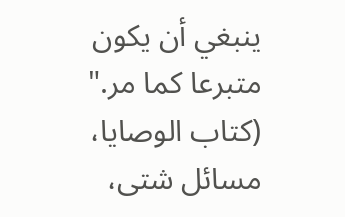ينبغي أن يكون متبرعا كما مر."
(كتاب الوصايا، مسائل شتى،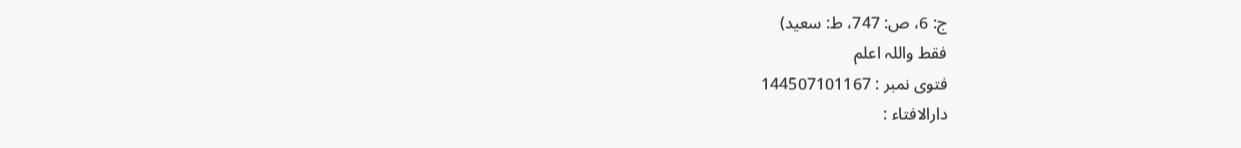ج: 6، ص: 747، ط: سعيد)
فقط واللہ اعلم
فتوی نمبر : 144507101167
دارالافتاء :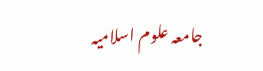جامعہ علوم اسلامیہ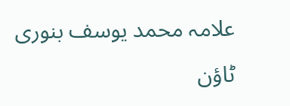علامہ محمد یوسف بنوری ٹاؤن